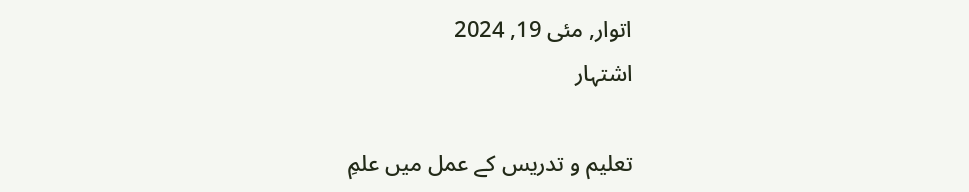اتوار, مئی 19, 2024
اشتہار

تعلیم و تدریس کے عمل میں علمِ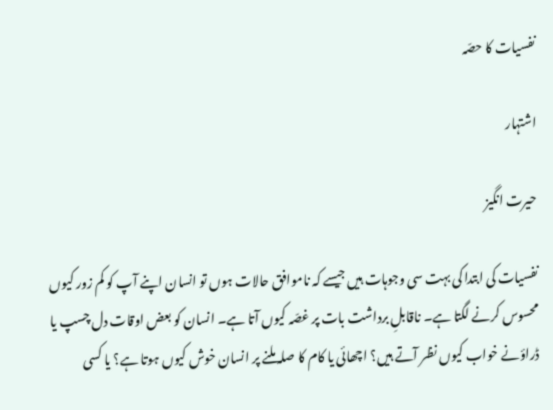نفسیات کا حصّہ

اشتہار

حیرت انگیز

نفسیات کی ابتدا کی بہت سی وجوہات ہیں جیسے کہ ناموافق حالات ہوں تو انسان اپنے آپ کو کم زور کیوں محسوس کرنے لگتا ہے۔ ناقابلِ برداشت بات پر غصّہ کیوں آتا ہے۔ انسان کو بعض اوقات دل چسپ یا ڈراؤنے خواب کیوں نظر آتے ہیں؟ اچھائی یا کام کا صلہ ملنے پر انسان خوش کیوں ہوتا ہے؟ یا کسی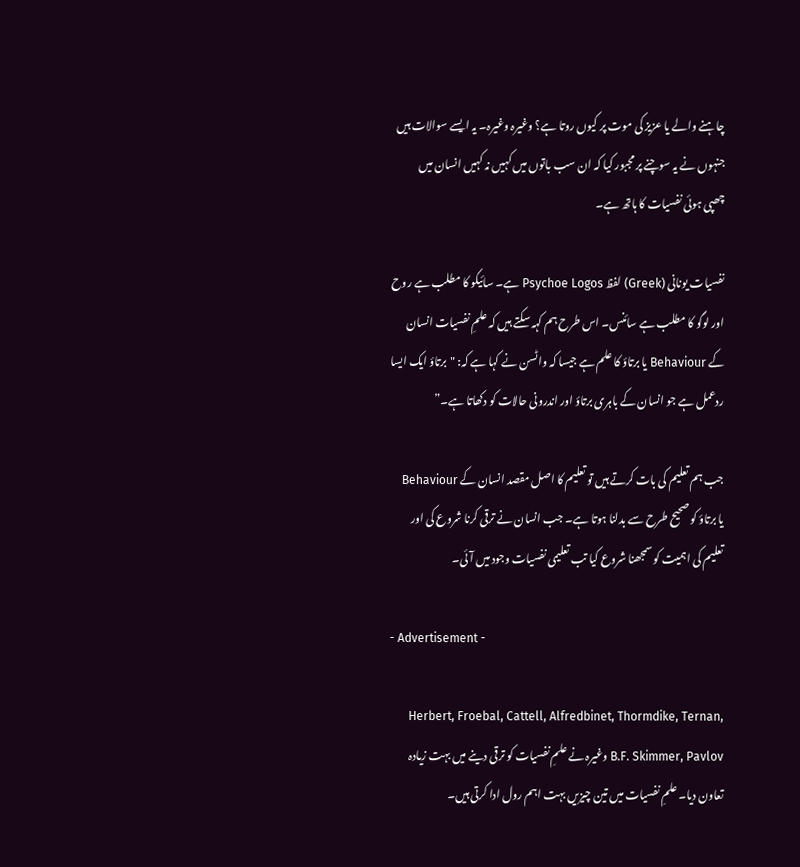چاہنے والے یا عزیز کی موت پر کیوں روتا ہے؟ وغیرہ وغیرہ۔ یہ ایسے سوالات ہیں جنہوں نے یہ سوچنے پر مجبور کیا کہ ان سب باتوں میں کہیں نہ کہیں انسان میں چھپی ہوئی نفسیات کا ہاتھ ہے۔

نفسیات یونانی (Greek) لفظ Psychoe Logos ہے۔ سائیکو کا مطلب ہے روح اور لوگو کا مطلب ہے سائنس۔ اس طرح ہم کہہ سکتے ہیں کہ علمِ نفسیات انسان کے Behaviour یا برتاؤ کا علم ہے جیسا کہ واٹسن نے کہا ہے کہ: "برتاؤ ایک ایسا ردعمل ہے جو انسان کے باہری برتاؤ اور اندرونی حالات کو دکھاتا ہے۔”

جب ہم تعلیم کی بات کرتے ہیں تو تعلیم کا اصل مقصد انسان کے Behaviour یا برتاؤ کو صحیح طرح سے بدلنا ہوتا ہے۔ جب انسان نے ترقی کرنا شروع کی اور تعلیم کی اہمیت کو سمجھنا شروع کیا تب تعلیمی نفسیات وجود میں آئی۔

- Advertisement -

Herbert, Froebal, Cattell, Alfredbinet, Thormdike, Ternan, B.F. Skimmer, Pavlov وغیرہ نے علمِ نفسیات کو ترقی دینے میں بہت زیادہ تعاون دیا۔ علمِ نفسیات میں تین چیزیں بہت اہم رول ادا کرتی ہیں۔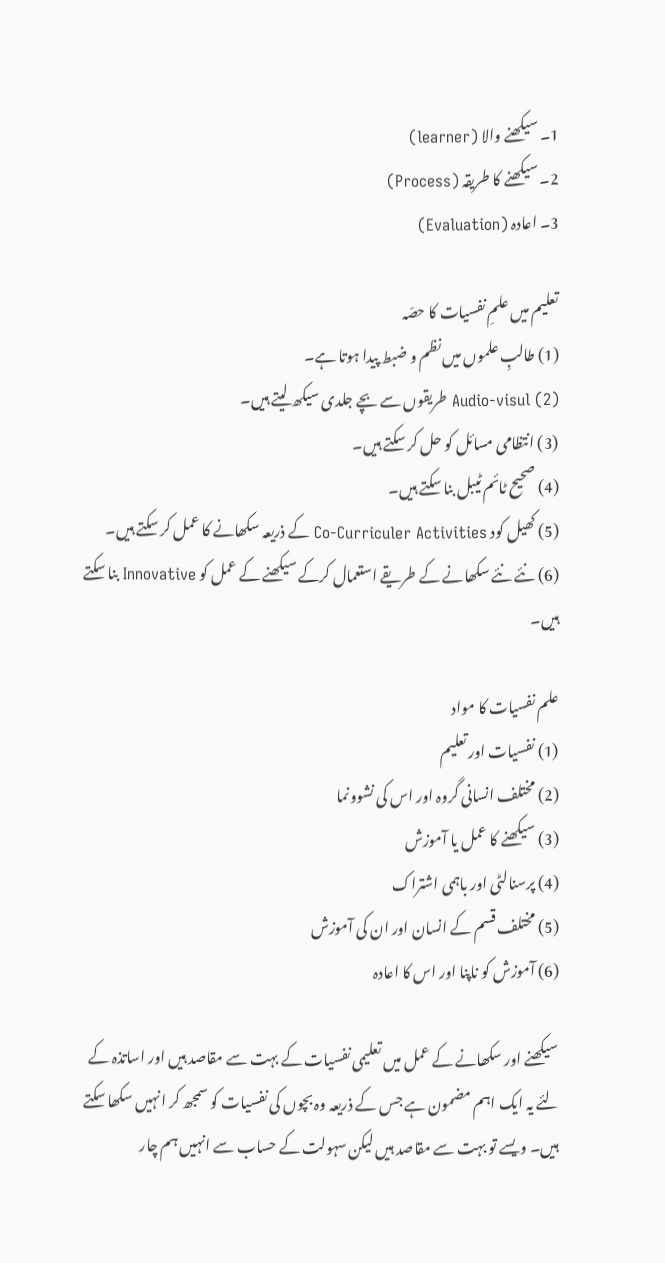1۔ سیکھنے والا (learner)
2۔ سیکھنے کا طریقہ (Process)
3۔ اعادہ (Evaluation)

تعلیم میں علمِ نفسیات کا حصّہ
(1) طالبِ علموں میں نظم و ضبط پیدا ہوتا ہے۔
(2) Audio-visul طریقوں سے بچے جلدی سیکھ لیتے ہیں۔
(3) انتظامی مسائل کو حل کر سکتے ہیں۔
(4) صحیح ٹائم ٹیبل بنا سکتے ہیں۔
(5) کھیل کود Co-Curriculer Activities کے ذریعہ سکھانے کا عمل کر سکتے ہیں۔
(6) نئے نئے سکھانے کے طریقے استعمال کرکے سیکھنے کے عمل کو Innovative بنا سکتے ہیں۔

علم نفسیات کا مواد
(1) نفسیات اور تعلیم
(2) مختلف انسانی گروہ اور اس کی نشوونما
(3) سیکھنے کا عمل یا آموزش
(4) پرسنالٹی اور باہمی اشتراک
(5) مختلف قسم کے انسان اور ان کی آموزش
(6) آموزش کو ناپنا اور اس کا اعادہ

سیکھنے اور سکھانے کے عمل میں تعلیمی نفسیات کے بہت سے مقاصد ہیں اور اساتذہ کے لئے یہ ایک اہم مضمون ہے جس کے ذریعہ وہ بچوں کی نفسیات کو سمجھ کر انہیں سکھا سکتے ہیں۔ ویسے تو بہت سے مقاصد ہیں لیکن سہولت کے حساب سے انہیں ہم چار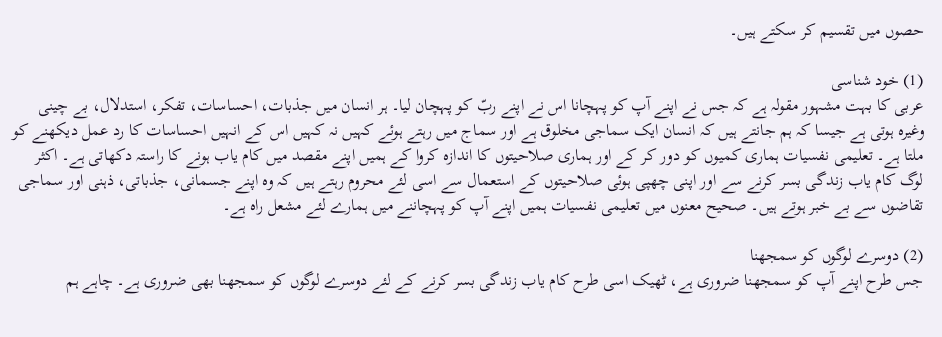حصوں میں تقسیم کر سکتے ہیں۔

(1) خود شناسی
عربی کا بہت مشہور مقولہ ہے کہ جس نے اپنے آپ کو پہچانا اس نے اپنے ربّ کو پہچان لیا۔ ہر انسان میں جذبات، احساسات، تفکر، استدلال، بے چینی وغیرہ ہوتی ہے جیسا کہ ہم جانتے ہیں کہ انسان ایک سماجی مخلوق ہے اور سماج میں رہتے ہوئے کہیں نہ کہیں اس کے انہیں احساسات کا رد عمل دیکھنے کو ملتا ہے۔ تعلیمی نفسیات ہماری کمیوں کو دور کر کے اور ہماری صلاحیتوں کا اندازہ کروا کے ہمیں اپنے مقصد میں کام یاب ہونے کا راستہ دکھاتی ہے۔ اکثر لوگ کام یاب زندگی بسر کرنے سے اور اپنی چھپی ہوئی صلاحیتوں کے استعمال سے اسی لئے محروم رہتے ہیں کہ وہ اپنے جسمانی، جذباتی، ذہنی اور سماجی تقاضوں سے بے خبر ہوتے ہیں۔ صحیح معنوں میں تعلیمی نفسیات ہمیں اپنے آپ کو پہچاننے میں ہمارے لئے مشعل راہ ہے۔

(2) دوسرے لوگوں کو سمجھنا
جس طرح اپنے آپ کو سمجھنا ضروری ہے، ٹھیک اسی طرح کام یاب زندگی بسر کرنے کے لئے دوسرے لوگوں کو سمجھنا بھی ضروری ہے۔ چاہے ہم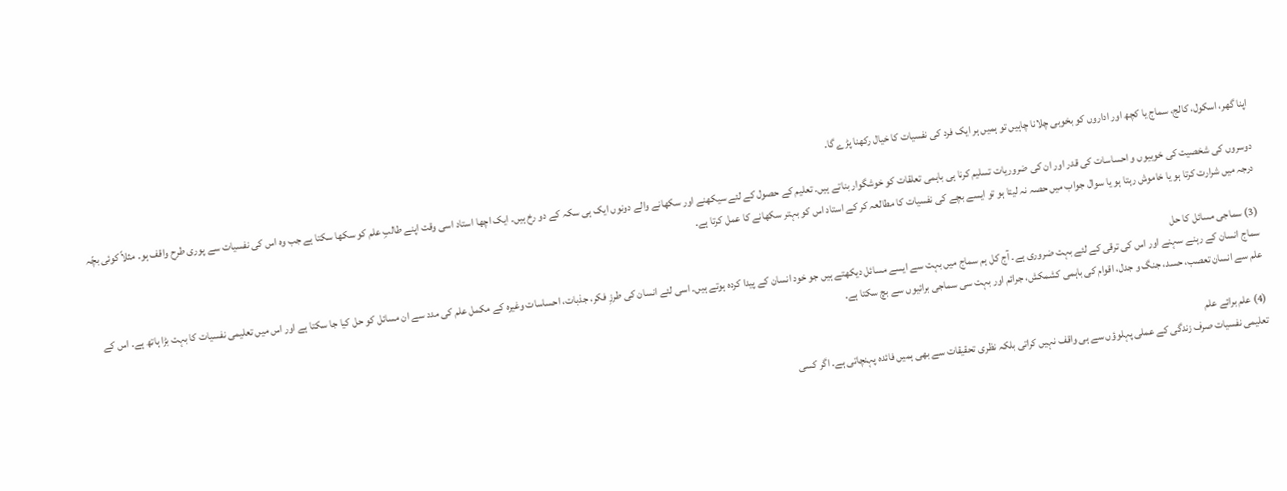اپنا گھر، اسکول، کالج، سماج یا کچھ اور اداروں کو بخوبی چلانا چاہیں تو ہمیں ہر ایک فرد کی نفسیات کا خیال رکھنا پڑے گا۔

دوسروں کی شخصیت کی خوبیوں و احساسات کی قدر اور ان کی ضروریات تسلیم کرنا ہی باہمی تعلقات کو خوشگوار بناتے ہیں۔ تعلیم کے حصول کے لئے سیکھنے اور سکھانے والے دونوں ایک ہی سکہ کے دو رخ ہیں۔ ایک اچھا استاد اسی وقت اپنے طالبِ علم کو سکھا سکتا ہے جب وہ اس کی نفسیات سے پوری طرح واقف ہو۔ مثلاً کوئی بچّہ درجہ میں شرارت کرتا ہو یا خاموش رہتا ہو یا سوال جواب میں حصہ نہ لیتا ہو تو ایسے بچے کی نفسیات کا مطالعہ کر کے استاد اس کو بہتر سکھانے کا عمل کرتا ہے۔

(3) سماجی مسائل کا حل
سماج انسان کے رہنے سہنے اور اس کی ترقی کے لئے بہت ضروری ہے۔ آج کل ہم سماج میں بہت سے ایسے مسائل دیکھتے ہیں جو خود انسان کے پیدا کردہ ہوتے ہیں۔ اسی لئے انسان کی طرزِ فکر، جذبات، احساسات وغیرہ کے مکمل علم کی مدد سے ان مسائل کو حل کیا جا سکتا ہے اور اس میں تعلیمی نفسیات کا بہت بڑا ہاتھ ہے۔ اس کے علم سے انسان تعصب، حسد، جنگ و جدل، اقوام کی باہمی کشمکش، جرائم اور بہت سی سماجی برائیوں سے بچ سکتا ہے۔

(4) علم برائے علم
تعلیمی نفسیات صرف زندگی کے عملی پہلوؤں سے ہی واقف نہیں کراتی بلکہ نظری تحقیقات سے بھی ہمیں فائدہ پہنچاتی ہے۔ اگر کسی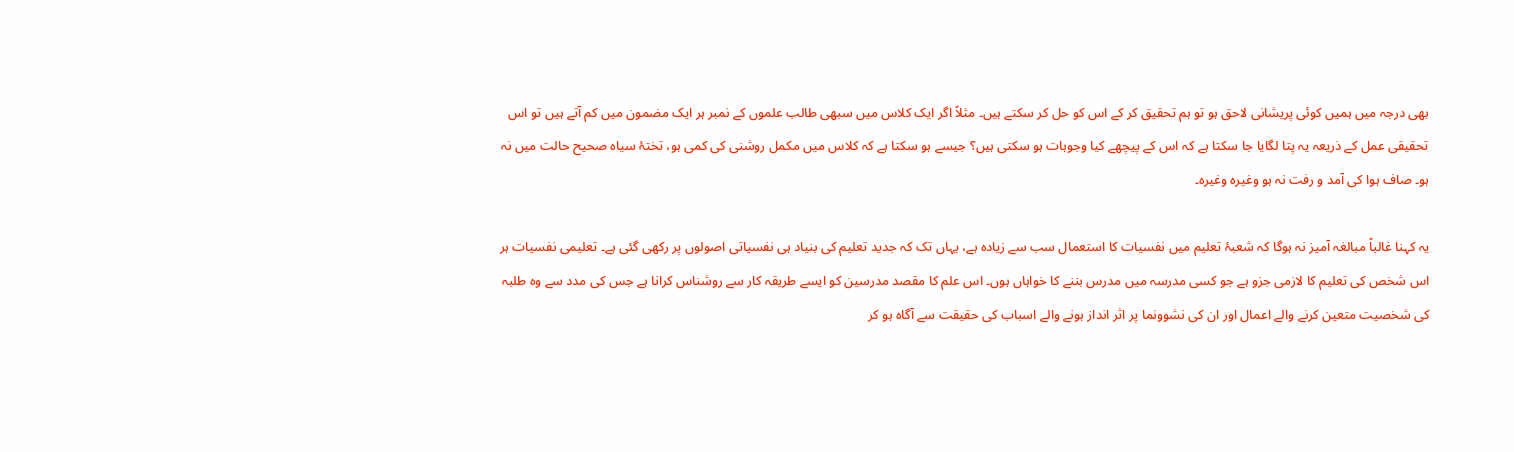بھی درجہ میں ہمیں کوئی پریشانی لاحق ہو تو ہم تحقیق کر کے اس کو حل کر سکتے ہیں۔ مثلاً اگر ایک کلاس میں سبھی طالب علموں کے نمبر ہر ایک مضمون میں کم آتے ہیں تو اس تحقیقی عمل کے ذریعہ یہ پتا لگایا جا سکتا ہے کہ اس کے پیچھے کیا وجوہات ہو سکتی ہیں؟ جیسے ہو سکتا ہے کہ کلاس میں مکمل روشنی کی کمی ہو، تختۂ سیاہ صحیح حالت میں نہ ہو۔ صاف ہوا کی آمد و رفت نہ ہو وغیرہ وغیرہ۔

یہ کہنا غالباً مبالغہ آمیز نہ ہوگا کہ شعبۂ تعلیم میں نفسیات کا استعمال سب سے زیادہ ہے، یہاں تک کہ جدید تعلیم کی بنیاد ہی نفسیاتی اصولوں پر رکھی گئی ہے۔ تعلیمی نفسیات ہر اس شخص کی تعلیم کا لازمی جزو ہے جو کسی مدرسہ میں مدرس بننے کا خواہاں ہوں۔ اس علم کا مقصد مدرسین کو ایسے طریقہ کار سے روشناس کرانا ہے جس کی مدد سے وہ طلبہ کی شخصیت متعین کرنے والے اعمال اور ان کی نشوونما پر اثر انداز ہونے والے اسباب کی حقیقت سے آگاہ ہو کر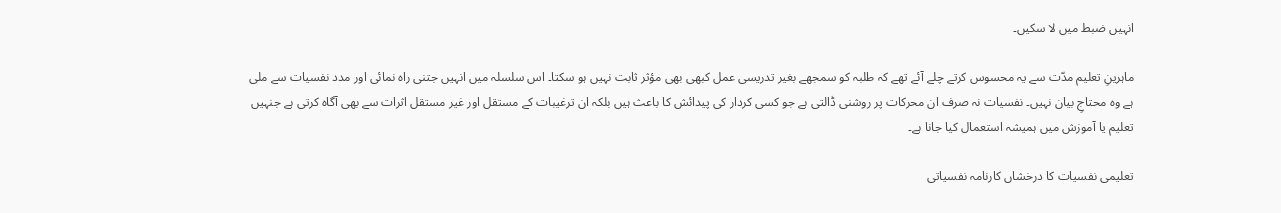انہیں ضبط میں لا سکیں۔

ماہرینِ تعلیم مدّت سے یہ محسوس کرتے چلے آئے تھے کہ طلبہ کو سمجھے بغیر تدریسی عمل کبھی بھی مؤثر ثابت نہیں ہو سکتا۔ اس سلسلہ میں انہیں جتنی راہ نمائی اور مدد نفسیات سے ملی ہے وہ محتاجِ بیان نہیں۔ نفسیات نہ صرف ان محرکات پر روشنی ڈالتی ہے جو کسی کردار کی پیدائش کا باعث ہیں بلکہ ان ترغیبات کے مستقل اور غیر مستقل اثرات سے بھی آگاہ کرتی ہے جنہیں تعلیم یا آموزش میں ہمیشہ استعمال کیا جانا ہے۔

تعلیمی نفسیات کا درخشاں کارنامہ نفسیاتی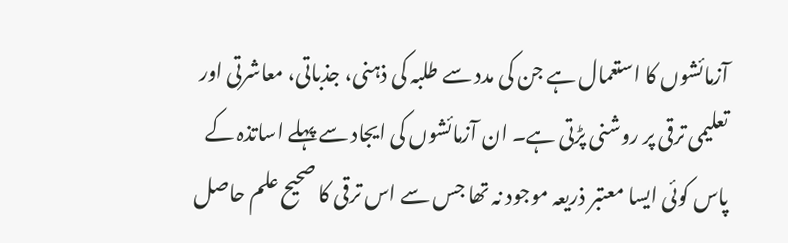آزمائشوں کا استعمال ہے جن کی مدد سے طلبہ کی ذہنی، جذباتی، معاشرتی اور تعلیمی ترقی پر روشنی پڑتی ہے۔ ان آزمائشوں کی ایجاد سے پہلے اساتذہ کے پاس کوئی ایسا معتبر ذریعہ موجود نہ تھا جس سے اس ترقی کا صحیح علم حاصل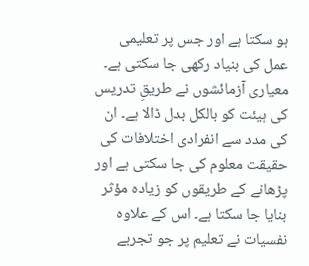ہو سکتا ہے اور جس پر تعلیمی عمل کی بنیاد رکھی جا سکتی ہے۔ معیاری آزمائشوں نے طریقِ تدریس کی ہیئت کو بالکل بدل ڈالا ہے۔ ان کی مدد سے انفرادی اختلافات کی حقیقت معلوم کی جا سکتی ہے اور پڑھانے کے طریقوں کو زیادہ مؤثر بنایا جا سکتا ہے۔ اس کے علاوہ نفسیات نے تعلیم پر جو تجربے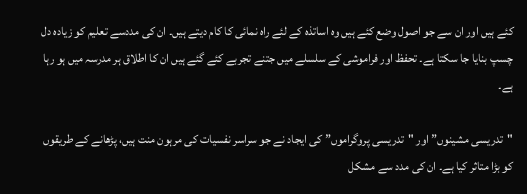کئے ہیں اور ان سے جو اصول وضع کئے ہیں وہ اساتذہ کے لئے راہ نمائی کا کام دیتے ہیں۔ ان کی مددسے تعلیم کو زیادہ دل چسپ بنایا جا سکتا ہے۔ تحفظ اور فراموشی کے سلسلے میں جتنے تجربے کئے گئے ہیں ان کا اطلاق ہر مدرسہ میں ہو رہا ہے۔

"تدریسی مشینوں” اور "تدریسی پروگراموں” کی ایجاد نے جو سراسر نفسیات کی مرہون منت ہیں، پڑھانے کے طریقوں کو بڑا متاثر کیا ہے۔ ان کی مدد سے مشکل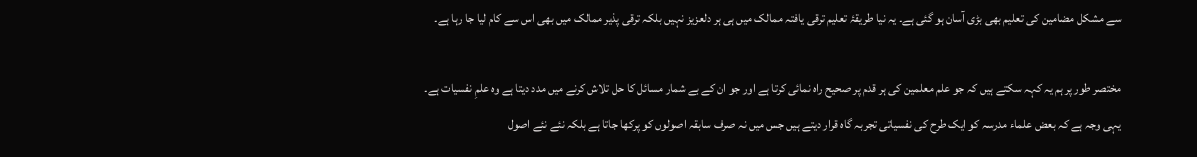سے مشکل مضامین کی تعلیم بھی بڑی آسان ہو گئی ہے۔ یہ نیا طریقۂ تعلیم ترقی یافتہ ممالک میں ہی ہر دلعزیز نہیں بلکہ ترقی پذیر ممالک میں بھی اس سے کام لیا جا رہا ہے۔

مختصر طور پر ہم یہ کہہ سکتے ہیں کہ جو علم معلمین کی ہر قدم پر صحیح راہ نمائی کرتا ہے اور جو ان کے بے شمار مسائل کا حل تلاش کرنے میں مدد دیتا ہے وہ علمِ نفسیات ہے۔ یہی وجہ ہے کہ بعض علماء مدرسہ کو ایک طرح کی نفسیاتی تجربہ گاہ قرار دیتے ہیں جس میں نہ صرف سابقہ اصولوں کو پرکھا جاتا ہے بلکہ نئے نئے اصول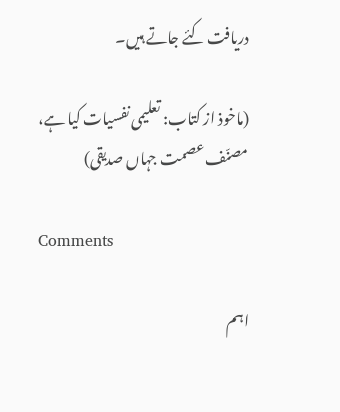دریافت کئے جاتے ہیں۔

(ماخوذ از کتاب: تعلیمی نفسیات کیا ہے، مصنّف عصمت جہاں صدیقی)

Comments

اہم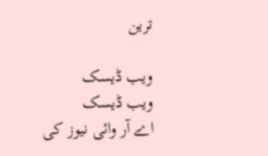ترین

ویب ڈیسک
ویب ڈیسک
اے آر وائی نیوز کی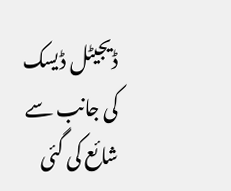ڈیجیٹل ڈیسک کی جانب سے شائع کی گئی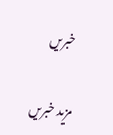خبریں

مزید خبریں